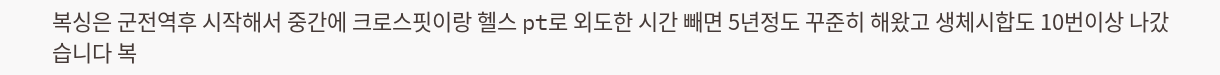복싱은 군전역후 시작해서 중간에 크로스핏이랑 헬스 pt로 외도한 시간 빼면 5년정도 꾸준히 해왔고 생체시합도 10번이상 나갔습니다 복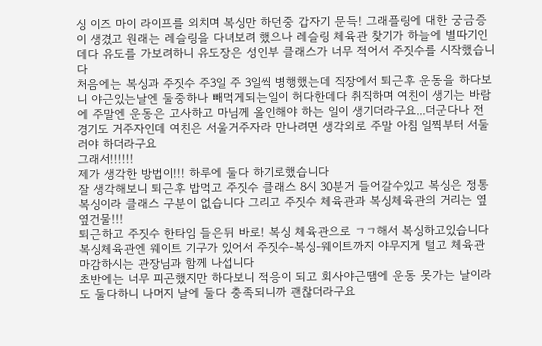싱 이즈 마이 라이프를 외치며 복싱만 하던중 갑자기 문득! 그래플링에 대한 궁금증이 생겼고 원래는 레슬링을 다녀보려 했으나 레슬링 체육관 찾기가 하늘에 별따기인데다 유도를 가보려하니 유도장은 성인부 클래스가 너무 적어서 주짓수를 시작했습니다
처음에는 복싱과 주짓수 주3일 주 3일씩 병행했는데 직장에서 퇴근후 운동을 하다보니 야근있는날엔 둘중하나 빼먹게되는일이 허다한데다 취직하며 여친이 생기는 바람에 주말엔 운동은 고사하고 마님께 올인해야 하는 일이 생기더라구요...더군다나 전 경기도 거주자인데 여친은 서울거주자라 만나려면 생각외로 주말 아침 일찍부터 서둘러야 하더라구요
그래서!!!!!!
제가 생각한 방법이!!! 하루에 둘다 하기로했습니다
잘 생각해보니 퇴근후 밥먹고 주짓수 클래스 8시 30분거 들어갈수있고 복싱은 정통 복싱이라 클래스 구분이 없습니다 그리고 주짓수 체육관과 복싱체육관의 거리는 옆옆건물!!!
퇴근하고 주짓수 한타임 들은뒤 바로! 복싱 체육관으로 ㄱㄱ해서 복싱하고있습니다 복싱체육관엔 웨이트 기구가 있어서 주짓수-복싱-웨이트까지 야무지게 털고 체육관 마감하시는 관장님과 함께 나섭니다
초반에는 너무 피곤했지만 하다보니 적응이 되고 회사야근땜에 운동 못가는 날이라도 둘다하니 나머지 날에 둘다 충족되니까 괜찮더라구요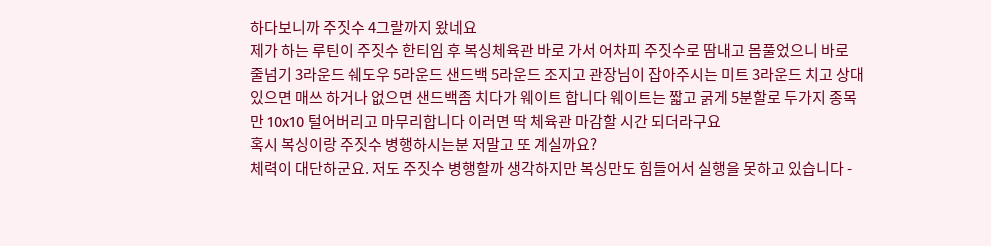하다보니까 주짓수 4그랄까지 왔네요
제가 하는 루틴이 주짓수 한티임 후 복싱체육관 바로 가서 어차피 주짓수로 땀내고 몸풀었으니 바로 줄넘기 3라운드 쉐도우 5라운드 샌드백 5라운드 조지고 관장님이 잡아주시는 미트 3라운드 치고 상대있으면 매쓰 하거나 없으면 샌드백좀 치다가 웨이트 합니다 웨이트는 짧고 굵게 5분할로 두가지 종목만 10x10 털어버리고 마무리합니다 이러면 딱 체육관 마감할 시간 되더라구요
혹시 복싱이랑 주짓수 병행하시는분 저말고 또 계실까요?
체력이 대단하군요. 저도 주짓수 병행할까 생각하지만 복싱만도 힘들어서 실행을 못하고 있습니다 -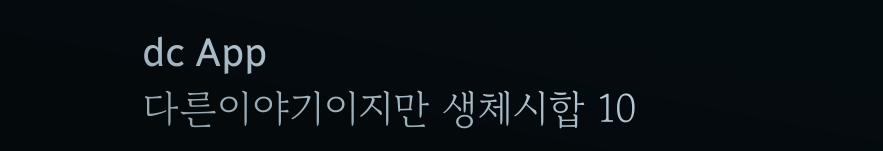dc App
다른이야기이지만 생체시합 10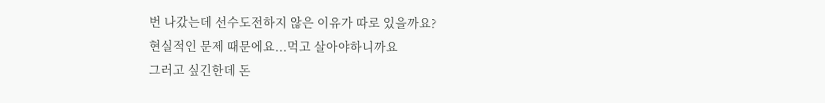번 나갔는데 선수도전하지 않은 이유가 따로 있을까요?
현실적인 문제 때문에요...먹고 살아야하니까요
그러고 싶긴한데 돈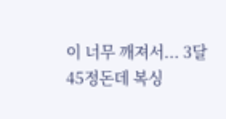이 너무 깨져서... 3달 45정돈데 복싱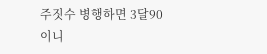주짓수 병행하면 3달90이니